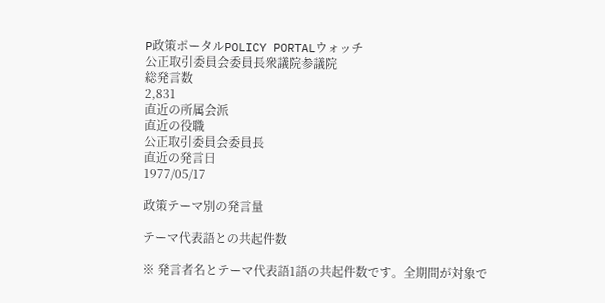P政策ポータルPOLICY PORTALウォッチ
公正取引委員会委員長衆議院参議院
総発言数
2,831
直近の所属会派
直近の役職
公正取引委員会委員長
直近の発言日
1977/05/17

政策テーマ別の発言量

テーマ代表語との共起件数

※ 発言者名とテーマ代表語1語の共起件数です。全期間が対象で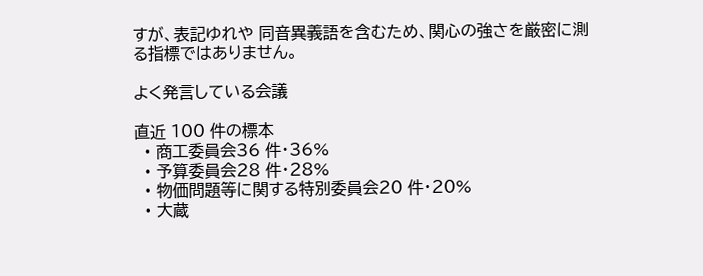すが、表記ゆれや 同音異義語を含むため、関心の強さを厳密に測る指標ではありません。

よく発言している会議

直近 100 件の標本
  • 商工委員会36 件・36%
  • 予算委員会28 件・28%
  • 物価問題等に関する特別委員会20 件・20%
  • 大蔵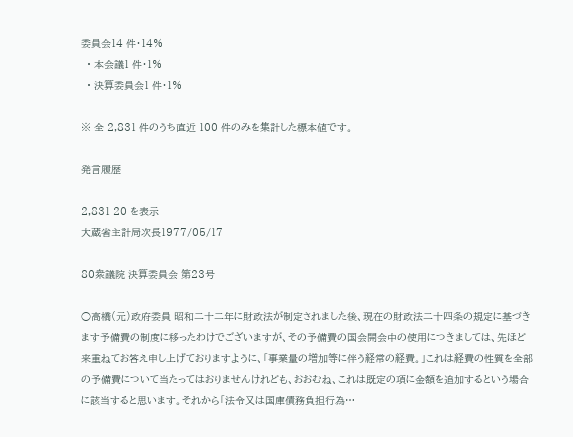委員会14 件・14%
  • 本会議1 件・1%
  • 決算委員会1 件・1%

※ 全 2,831 件のうち直近 100 件のみを集計した標本値です。

発言履歴

2,831 20 を表示
大蔵省主計局次長1977/05/17

80衆議院 決算委員会 第23号

○高橋(元)政府委員 昭和二十二年に財政法が制定されました後、現在の財政法二十四条の規定に基づきます予備費の制度に移ったわけでございますが、その予備費の国会開会中の使用につきましては、先ほど来重ねてお答え申し上げておりますように、「事業量の増加等に伴う経常の経費。」これは経費の性質を全部の予備費について当たってはおりませんけれども、おおむね、これは既定の項に金額を追加するという場合に該当すると思います。それから「法令又は国庫債務負担行為…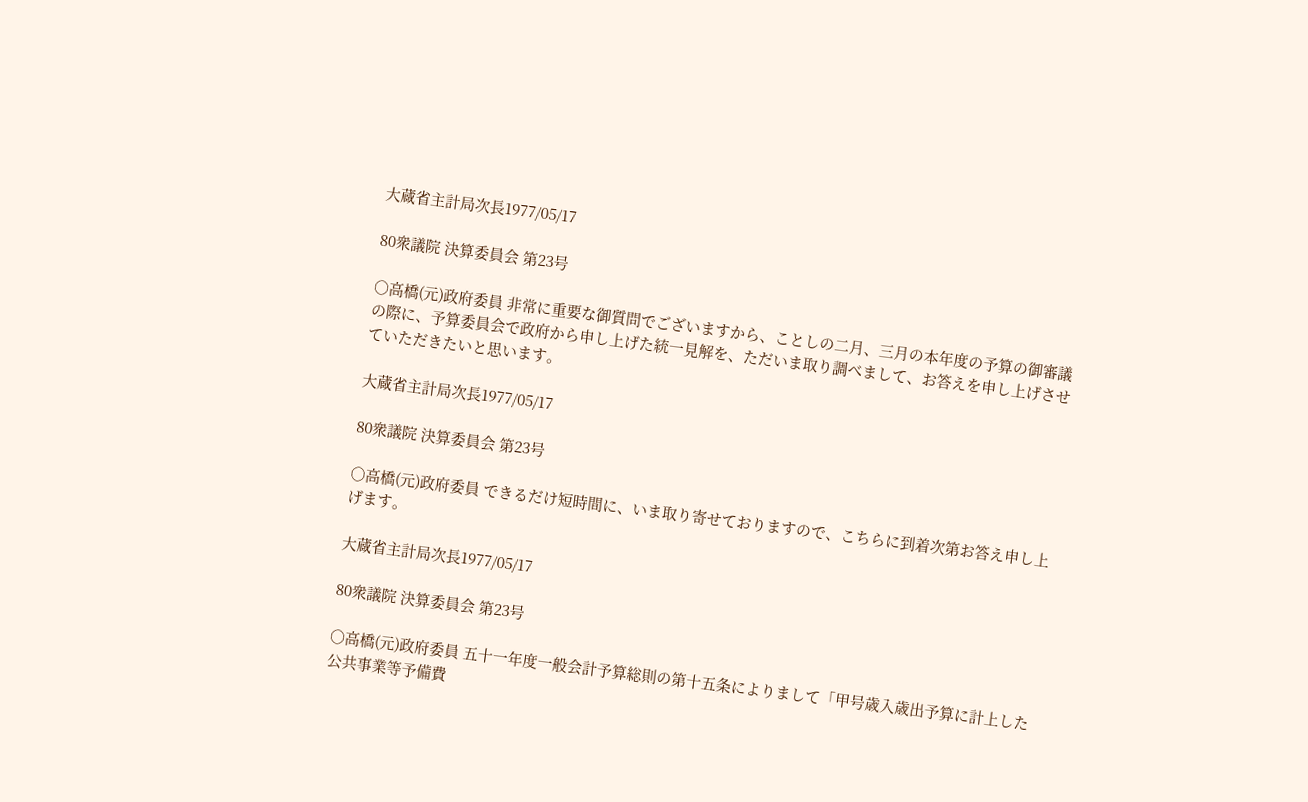大蔵省主計局次長1977/05/17

80衆議院 決算委員会 第23号

○高橋(元)政府委員 非常に重要な御質問でございますから、ことしの二月、三月の本年度の予算の御審議の際に、予算委員会で政府から申し上げた統一見解を、ただいま取り調べまして、お答えを申し上げさせていただきたいと思います。

大蔵省主計局次長1977/05/17

80衆議院 決算委員会 第23号

○高橋(元)政府委員 できるだけ短時間に、いま取り寄せておりますので、こちらに到着次第お答え申し上げます。

大蔵省主計局次長1977/05/17

80衆議院 決算委員会 第23号

○高橋(元)政府委員 五十一年度一般会計予算総則の第十五条によりまして「甲号歳入歳出予算に計上した公共事業等予備費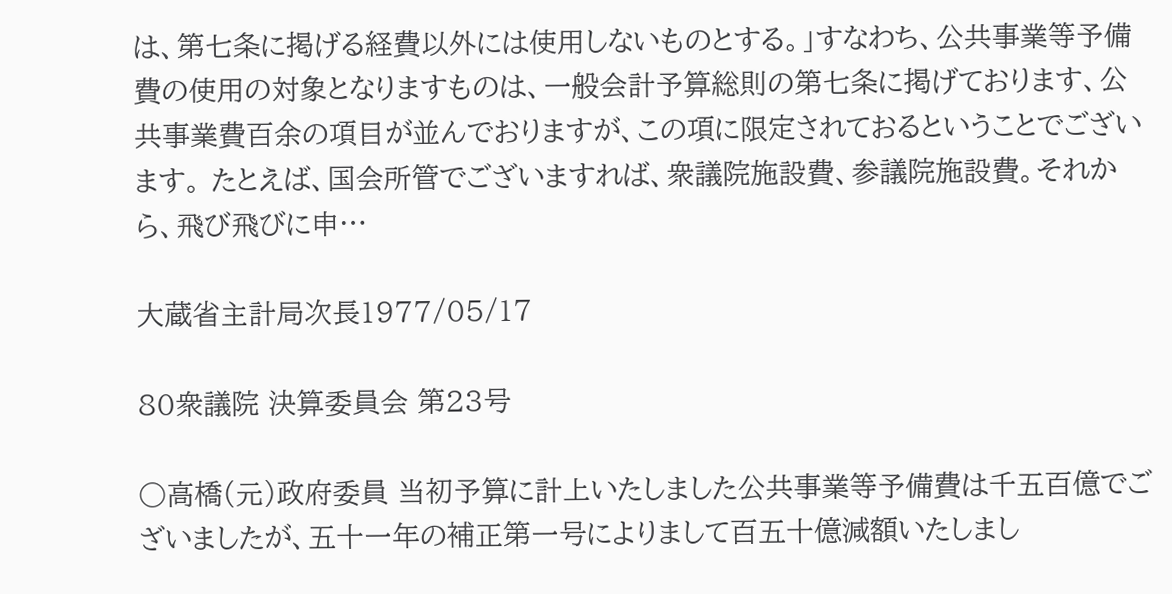は、第七条に掲げる経費以外には使用しないものとする。」すなわち、公共事業等予備費の使用の対象となりますものは、一般会計予算総則の第七条に掲げております、公共事業費百余の項目が並んでおりますが、この項に限定されておるということでございます。 たとえば、国会所管でございますれば、衆議院施設費、参議院施設費。それから、飛び飛びに申…

大蔵省主計局次長1977/05/17

80衆議院 決算委員会 第23号

○高橋(元)政府委員 当初予算に計上いたしました公共事業等予備費は千五百億でございましたが、五十一年の補正第一号によりまして百五十億減額いたしまし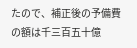たので、補正後の予備費の額は千三百五十億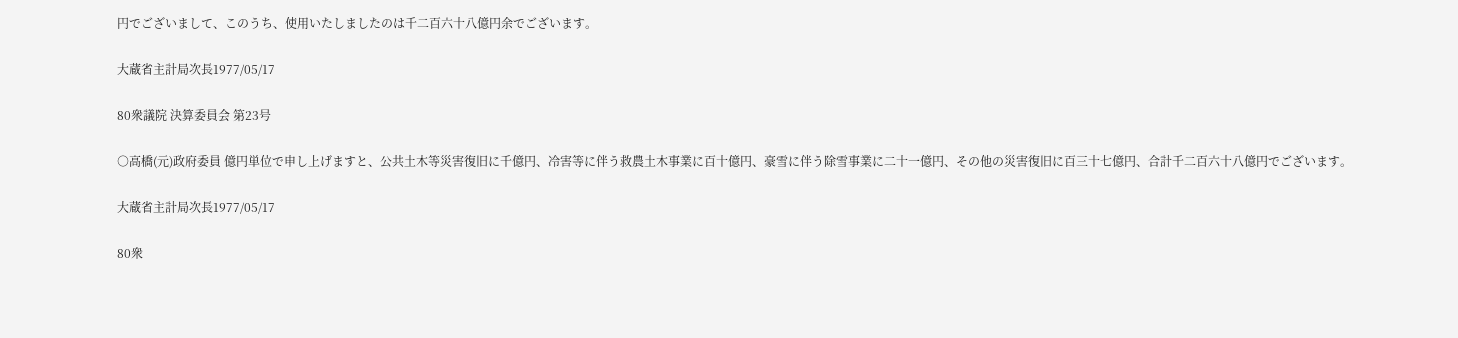円でございまして、このうち、使用いたしましたのは千二百六十八億円余でございます。

大蔵省主計局次長1977/05/17

80衆議院 決算委員会 第23号

○高橋(元)政府委員 億円単位で申し上げますと、公共土木等災害復旧に千億円、冷害等に伴う救農土木事業に百十億円、豪雪に伴う除雪事業に二十一億円、その他の災害復旧に百三十七億円、合計千二百六十八億円でございます。

大蔵省主計局次長1977/05/17

80衆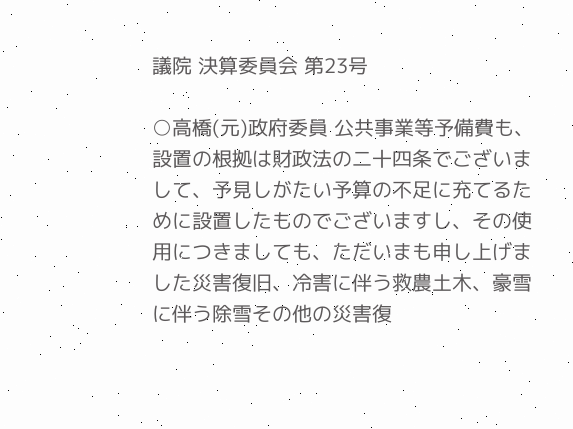議院 決算委員会 第23号

○高橋(元)政府委員 公共事業等予備費も、設置の根拠は財政法の二十四条でございまして、予見しがたい予算の不足に充てるために設置したものでございますし、その使用につきましても、ただいまも申し上げました災害復旧、冷害に伴う救農土木、豪雪に伴う除雪その他の災害復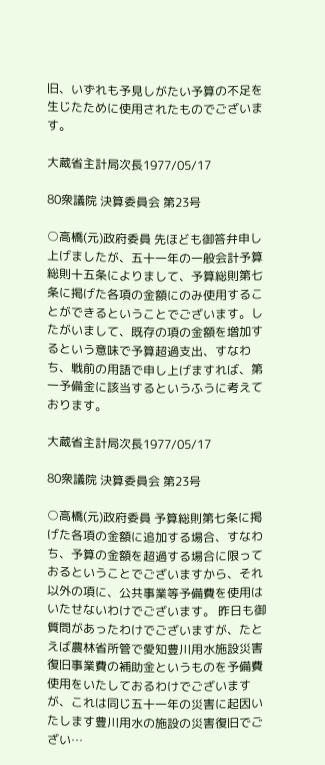旧、いずれも予見しがたい予算の不足を生じたために使用されたものでございます。

大蔵省主計局次長1977/05/17

80衆議院 決算委員会 第23号

○高橋(元)政府委員 先ほども御答弁申し上げましたが、五十一年の一般会計予算総則十五条によりまして、予算総則第七条に掲げた各項の金額にのみ使用することができるということでございます。したがいまして、既存の項の金額を増加するという意味で予算超過支出、すなわち、戦前の用語で申し上げますれば、第一予備金に該当するというふうに考えております。

大蔵省主計局次長1977/05/17

80衆議院 決算委員会 第23号

○高橋(元)政府委員 予算総則第七条に掲げた各項の金額に追加する場合、すなわち、予算の金額を超過する場合に限っておるということでございますから、それ以外の項に、公共事業等予備費を使用はいたせないわけでございます。 昨日も御質問があったわけでございますが、たとえば農林省所管で愛知豊川用水施設災害復旧事業費の補助金というものを予備費使用をいたしておるわけでございますが、これは同じ五十一年の災害に起因いたします豊川用水の施設の災害復旧でござい…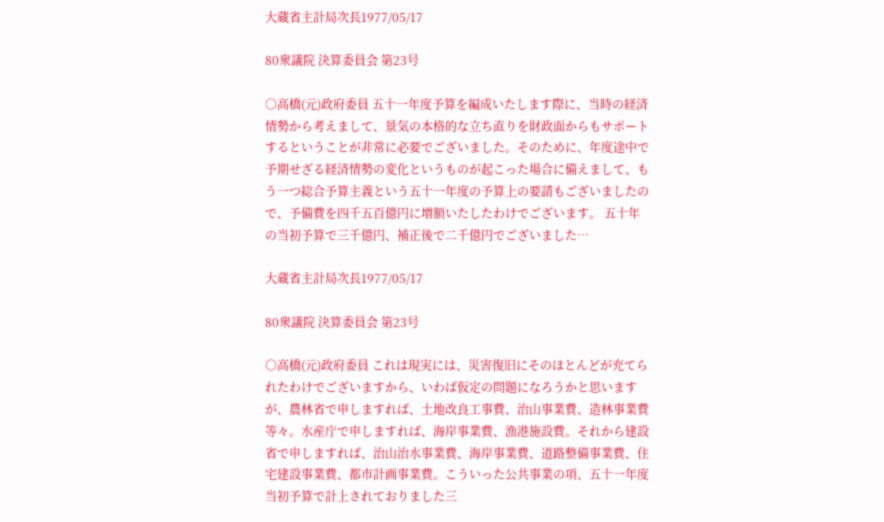大蔵省主計局次長1977/05/17

80衆議院 決算委員会 第23号

○高橋(元)政府委員 五十一年度予算を編成いたします際に、当時の経済情勢から考えまして、景気の本格的な立ち直りを財政面からもサポートするということが非常に必要でございました。そのために、年度途中で予期せざる経済情勢の変化というものが起こった場合に備えまして、もう一つ総合予算主義という五十一年度の予算上の要請もございましたので、予備費を四千五百億円に増額いたしたわけでございます。 五十年の当初予算で三千億円、補正後で二千億円でございました…

大蔵省主計局次長1977/05/17

80衆議院 決算委員会 第23号

○高橋(元)政府委員 これは現実には、災害復旧にそのほとんどが充てられたわけでございますから、いわば仮定の問題になろうかと思いますが、農林省で申しますれば、土地改良工事費、治山事業費、造林事業費等々。水産庁で申しますれば、海岸事業費、漁港施設費。それから建設省で申しますれば、治山治水事業費、海岸事業費、道路整備事業費、住宅建設事業費、都市計画事業費。こういった公共事業の項、五十一年度当初予算で計上されておりました三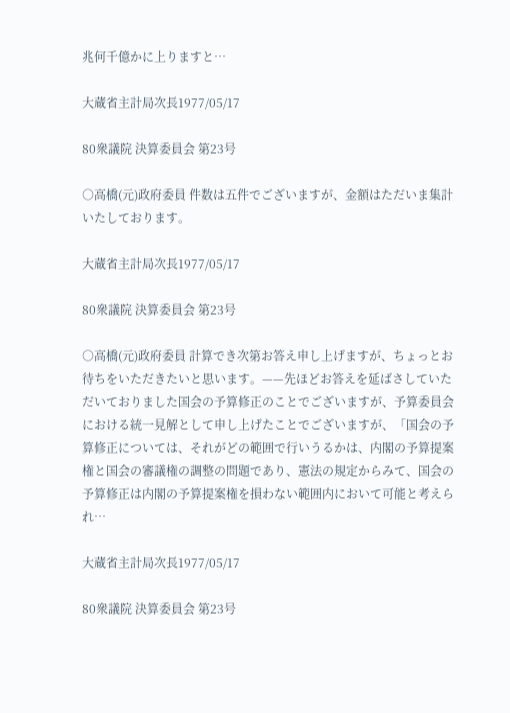兆何千億かに上りますと…

大蔵省主計局次長1977/05/17

80衆議院 決算委員会 第23号

○高橋(元)政府委員 件数は五件でございますが、金額はただいま集計いたしております。

大蔵省主計局次長1977/05/17

80衆議院 決算委員会 第23号

○高橋(元)政府委員 計算でき次第お答え申し上げますが、ちょっとお待ちをいただきたいと思います。——先ほどお答えを延ばさしていただいておりました国会の予算修正のことでございますが、予算委員会における統一見解として申し上げたことでございますが、「国会の予算修正については、それがどの範囲で行いうるかは、内閣の予算提案権と国会の審議権の調整の問題であり、憲法の規定からみて、国会の予算修正は内閣の予算提案権を損わない範囲内において可能と考えられ…

大蔵省主計局次長1977/05/17

80衆議院 決算委員会 第23号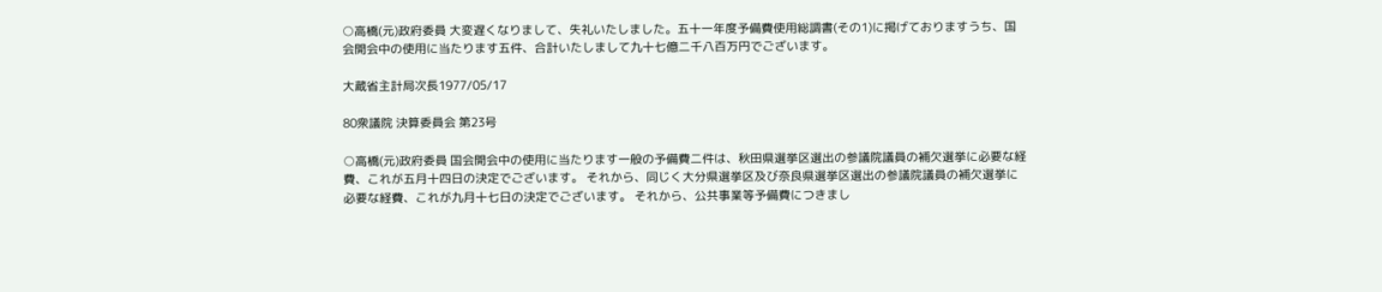○高橋(元)政府委員 大変遅くなりまして、失礼いたしました。五十一年度予備費使用総調書(その1)に掲げておりますうち、国会開会中の使用に当たります五件、合計いたしまして九十七億二千八百万円でございます。

大蔵省主計局次長1977/05/17

80衆議院 決算委員会 第23号

○高橋(元)政府委員 国会開会中の使用に当たります一般の予備費二件は、秋田県選挙区選出の参議院議員の補欠選挙に必要な経費、これが五月十四日の決定でございます。 それから、同じく大分県選挙区及び奈良県選挙区選出の参議院議員の補欠選挙に必要な経費、これが九月十七日の決定でございます。 それから、公共事業等予備費につきまし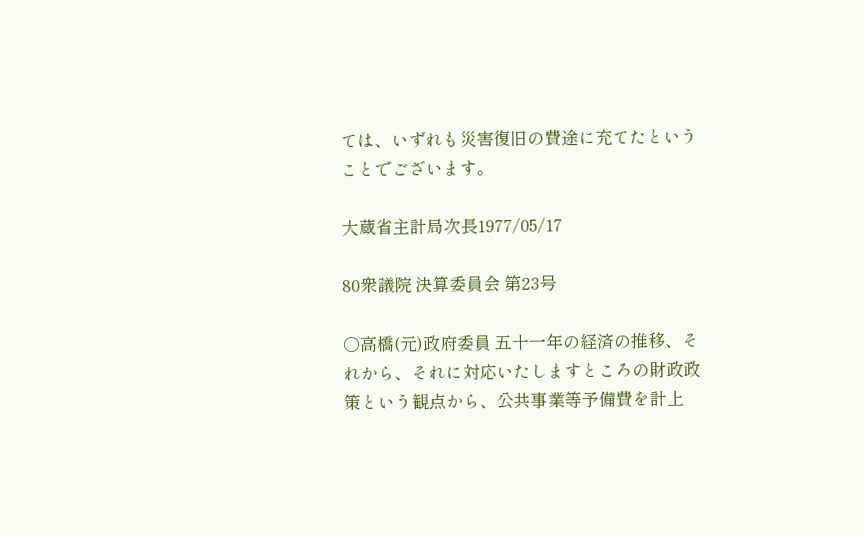ては、いずれも災害復旧の費途に充てたということでございます。

大蔵省主計局次長1977/05/17

80衆議院 決算委員会 第23号

○高橋(元)政府委員 五十一年の経済の推移、それから、それに対応いたしますところの財政政策という観点から、公共事業等予備費を計上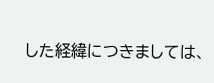した経緯につきましては、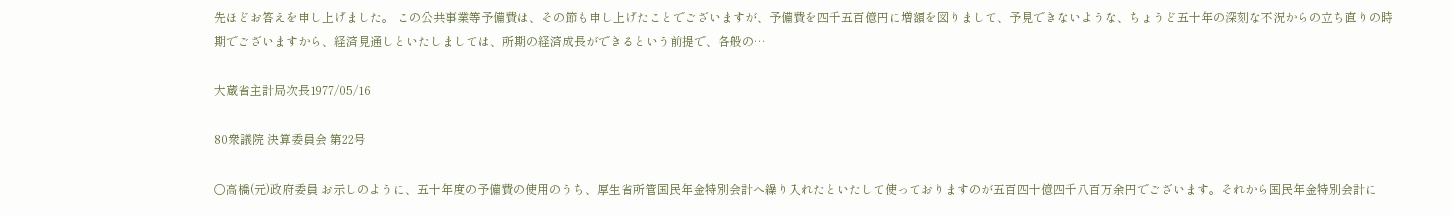先ほどお答えを申し上げました。 この公共事業等予備費は、その節も申し上げたことでございますが、予備費を四千五百億円に増額を図りまして、予見できないような、ちょうど五十年の深刻な不況からの立ち直りの時期でございますから、経済見通しといたしましては、所期の経済成長ができるという前提で、各般の…

大蔵省主計局次長1977/05/16

80衆議院 決算委員会 第22号

○高橋(元)政府委員 お示しのように、五十年度の予備費の使用のうち、厚生省所管国民年金特別会計へ繰り入れたといたして使っておりますのが五百四十億四千八百万余円でございます。それから国民年金特別会計に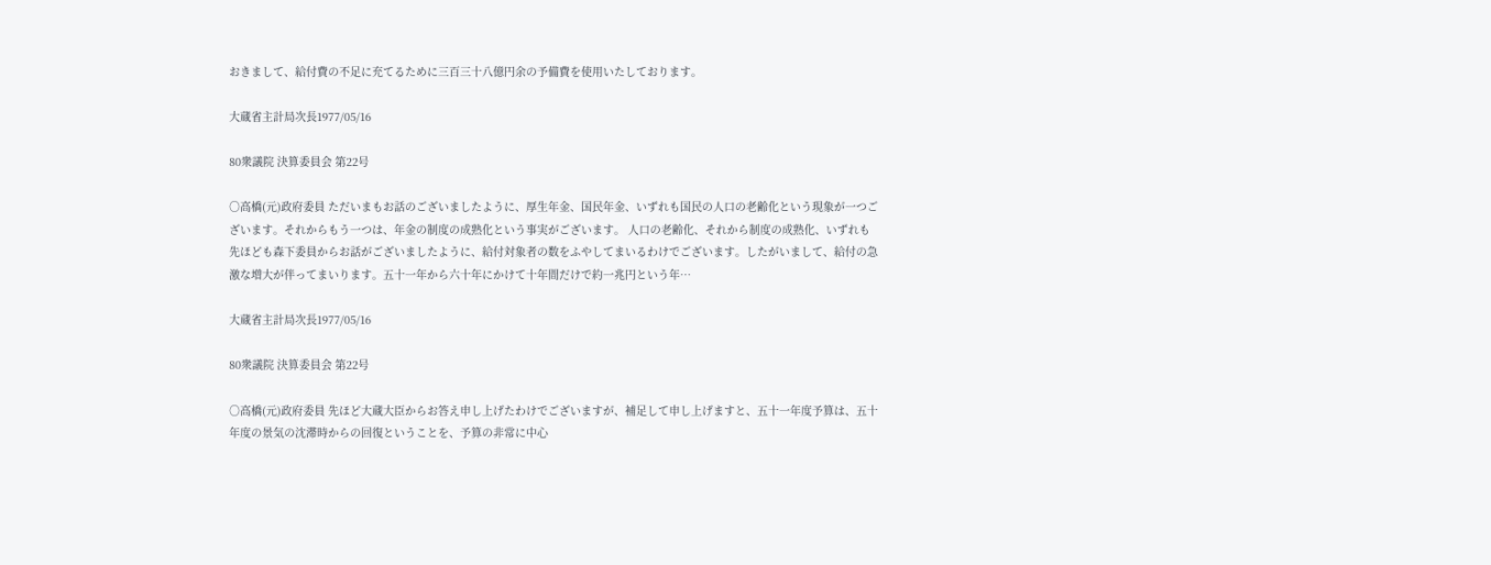おきまして、給付費の不足に充てるために三百三十八億円余の予備費を使用いたしております。

大蔵省主計局次長1977/05/16

80衆議院 決算委員会 第22号

○高橋(元)政府委員 ただいまもお話のございましたように、厚生年金、国民年金、いずれも国民の人口の老齢化という現象が一つございます。それからもう一つは、年金の制度の成熟化という事実がございます。 人口の老齢化、それから制度の成熟化、いずれも先ほども森下委員からお話がございましたように、給付対象者の数をふやしてまいるわけでございます。したがいまして、給付の急激な増大が伴ってまいります。五十一年から六十年にかけて十年間だけで約一兆円という年…

大蔵省主計局次長1977/05/16

80衆議院 決算委員会 第22号

○高橋(元)政府委員 先ほど大蔵大臣からお答え申し上げたわけでございますが、補足して申し上げますと、五十一年度予算は、五十年度の景気の沈滞時からの回復ということを、予算の非常に中心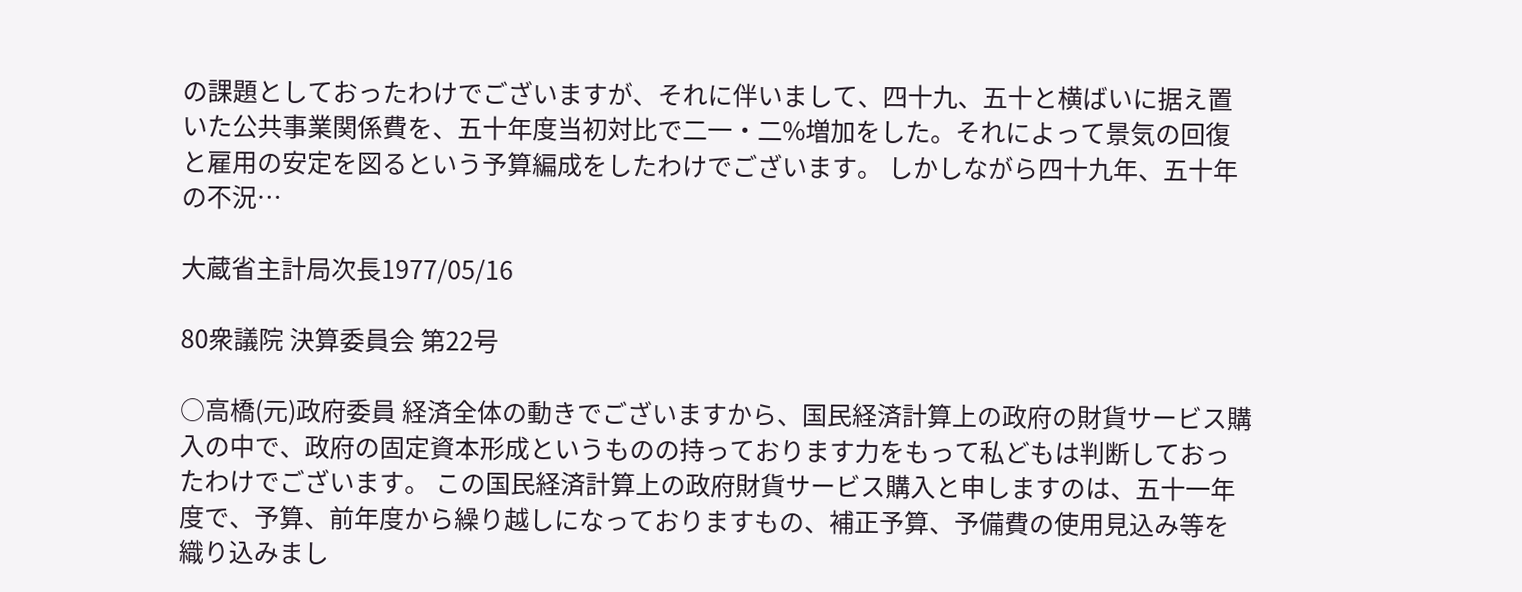の課題としておったわけでございますが、それに伴いまして、四十九、五十と横ばいに据え置いた公共事業関係費を、五十年度当初対比で二一・二%増加をした。それによって景気の回復と雇用の安定を図るという予算編成をしたわけでございます。 しかしながら四十九年、五十年の不況…

大蔵省主計局次長1977/05/16

80衆議院 決算委員会 第22号

○高橋(元)政府委員 経済全体の動きでございますから、国民経済計算上の政府の財貨サービス購入の中で、政府の固定資本形成というものの持っております力をもって私どもは判断しておったわけでございます。 この国民経済計算上の政府財貨サービス購入と申しますのは、五十一年度で、予算、前年度から繰り越しになっておりますもの、補正予算、予備費の使用見込み等を織り込みまし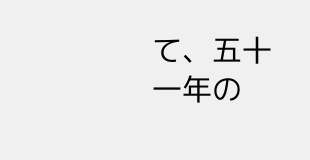て、五十一年の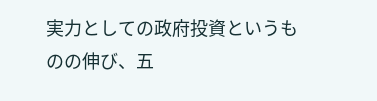実力としての政府投資というものの伸び、五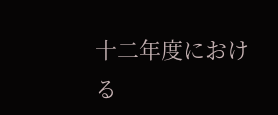十二年度における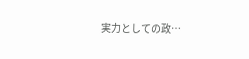実力としての政…